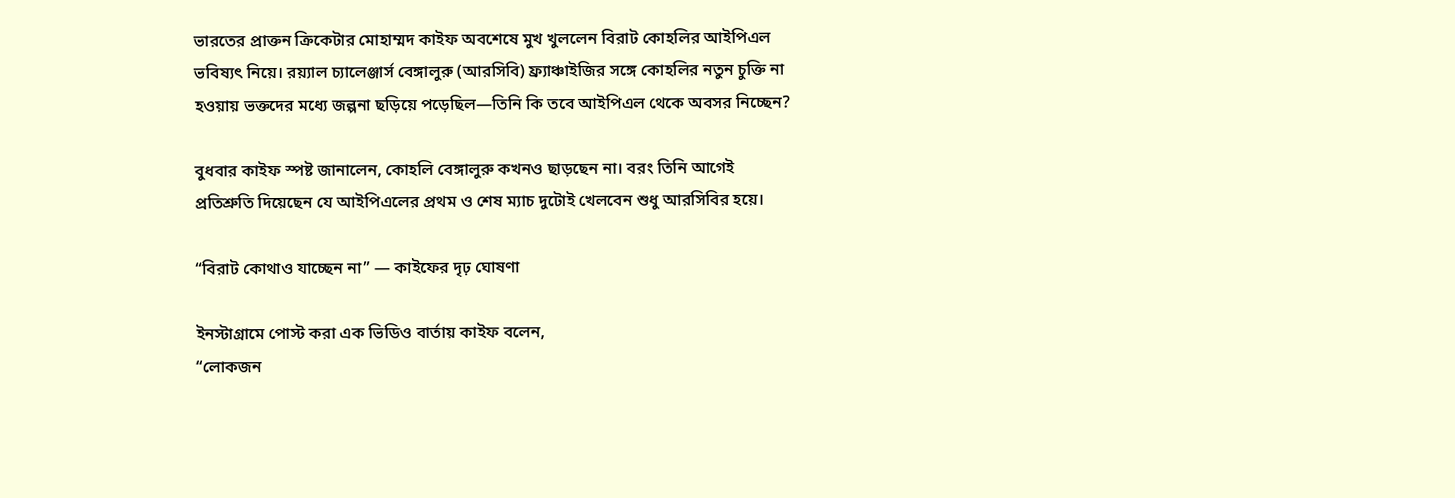ভারতের প্রাক্তন ক্রিকেটার মোহাম্মদ কাইফ অবশেষে মুখ খুললেন বিরাট কোহলির আইপিএল ভবিষ্যৎ নিয়ে। রয়্যাল চ্যালেঞ্জার্স বেঙ্গালুরু (আরসিবি) ফ্র্যাঞ্চাইজির সঙ্গে কোহলির নতুন চুক্তি না হওয়ায় ভক্তদের মধ্যে জল্পনা ছড়িয়ে পড়েছিল—তিনি কি তবে আইপিএল থেকে অবসর নিচ্ছেন?

বুধবার কাইফ স্পষ্ট জানালেন, কোহলি বেঙ্গালুরু কখনও ছাড়ছেন না। বরং তিনি আগেই প্রতিশ্রুতি দিয়েছেন যে আইপিএলের প্রথম ও শেষ ম্যাচ দুটোই খেলবেন শুধু আরসিবির হয়ে।

“বিরাট কোথাও যাচ্ছেন না” — কাইফের দৃঢ় ঘোষণা

ইনস্টাগ্রামে পোস্ট করা এক ভিডিও বার্তায় কাইফ বলেন,
“লোকজন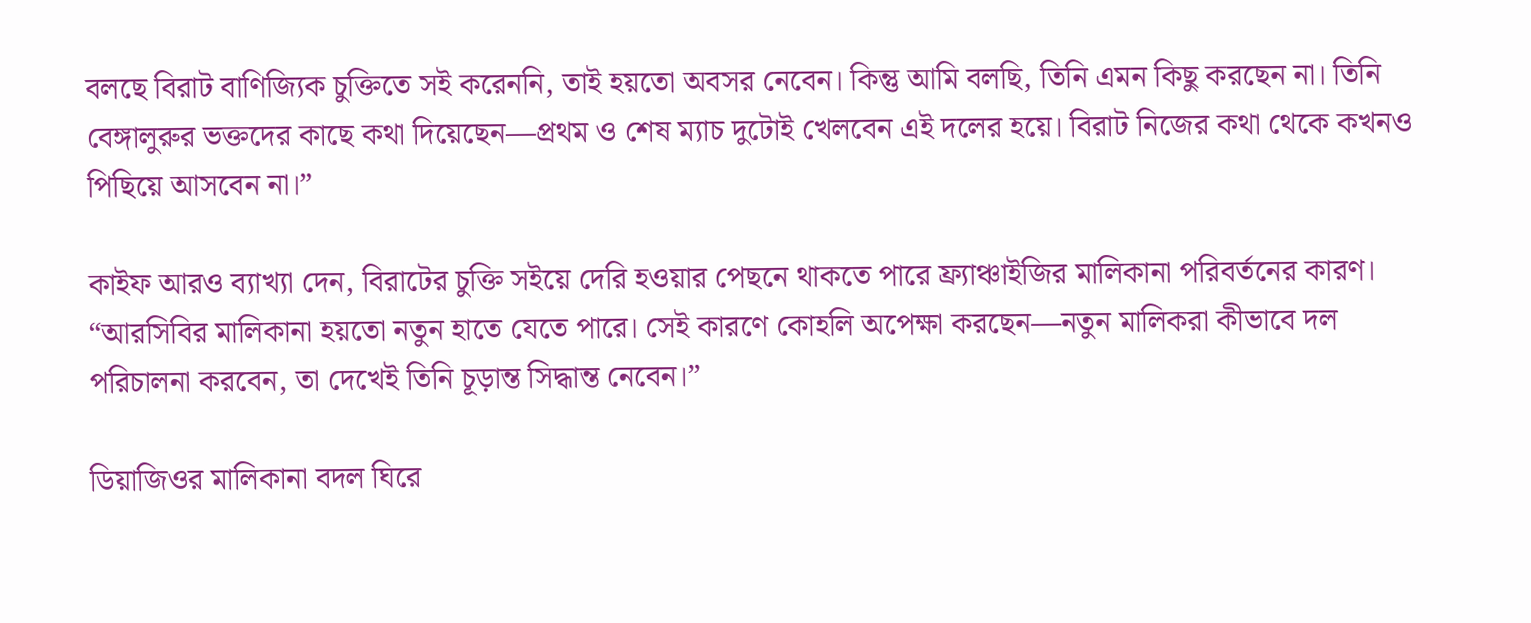বলছে বিরাট বাণিজ্যিক চুক্তিতে সই করেননি, তাই হয়তো অবসর নেবেন। কিন্তু আমি বলছি, তিনি এমন কিছু করছেন না। তিনি বেঙ্গালুরুর ভক্তদের কাছে কথা দিয়েছেন—প্রথম ও শেষ ম্যাচ দুটোই খেলবেন এই দলের হয়ে। বিরাট নিজের কথা থেকে কখনও পিছিয়ে আসবেন না।”

কাইফ আরও ব্যাখ্যা দেন, বিরাটের চুক্তি সইয়ে দেরি হওয়ার পেছনে থাকতে পারে ফ্র্যাঞ্চাইজির মালিকানা পরিবর্তনের কারণ।
“আরসিবির মালিকানা হয়তো নতুন হাতে যেতে পারে। সেই কারণে কোহলি অপেক্ষা করছেন—নতুন মালিকরা কীভাবে দল পরিচালনা করবেন, তা দেখেই তিনি চূড়ান্ত সিদ্ধান্ত নেবেন।”

ডিয়াজিওর মালিকানা বদল ঘিরে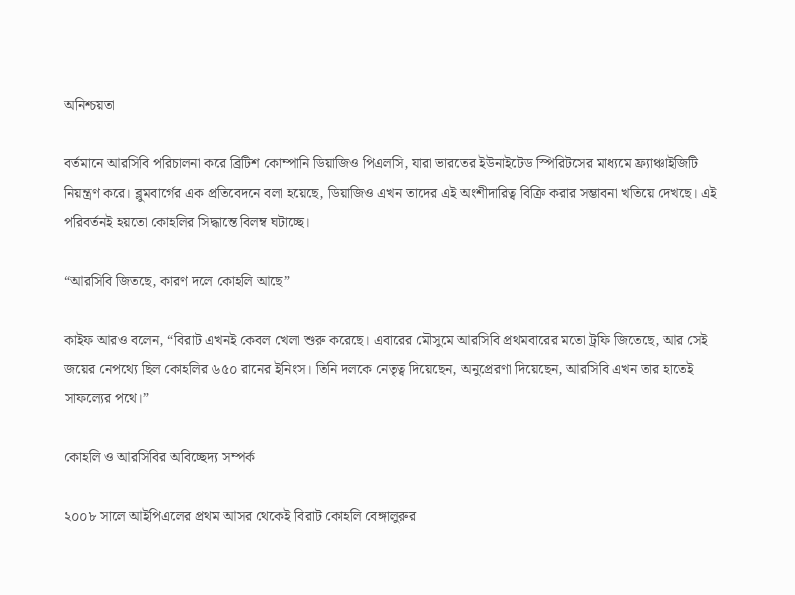অনিশ্চয়তা

বর্তমানে আরসিবি পরিচালনা করে ব্রিটিশ কোম্পানি ডিয়াজিও পিএলসি, যারা ভারতের ইউনাইটেড স্পিরিটসের মাধ্যমে ফ্র্যাঞ্চাইজিটি নিয়ন্ত্রণ করে। ব্লুমবার্গের এক প্রতিবেদনে বলা হয়েছে, ডিয়াজিও এখন তাদের এই অংশীদারিত্ব বিক্রি করার সম্ভাবনা খতিয়ে দেখছে। এই পরিবর্তনই হয়তো কোহলির সিদ্ধান্তে বিলম্ব ঘটাচ্ছে।

“আরসিবি জিতছে, কারণ দলে কোহলি আছে”

কাইফ আরও বলেন, “বিরাট এখনই কেবল খেলা শুরু করেছে। এবারের মৌসুমে আরসিবি প্রথমবারের মতো ট্রফি জিতেছে, আর সেই জয়ের নেপথ্যে ছিল কোহলির ৬৫০ রানের ইনিংস। তিনি দলকে নেতৃত্ব দিয়েছেন, অনুপ্রেরণা দিয়েছেন, আরসিবি এখন তার হাতেই সাফল্যের পথে।”

কোহলি ও আরসিবির অবিচ্ছেদ্য সম্পর্ক

২০০৮ সালে আইপিএলের প্রথম আসর থেকেই বিরাট কোহলি বেঙ্গালুরুর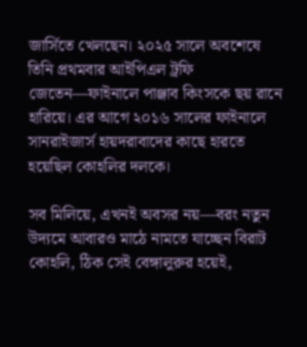জার্সিতে খেলছেন। ২০২৫ সালে অবশেষে তিনি প্রথমবার আইপিএল ট্রফি জেতেন—ফাইনালে পাঞ্জাব কিংসকে ছয় রানে হারিয়ে। এর আগে ২০১৬ সালের ফাইনালে সানরাইজার্স হায়দরাবাদের কাছে হারতে হয়েছিল কোহলির দলকে।

সব মিলিয়ে, এখনই অবসর নয়—বরং নতুন উদ্যমে আবারও মাঠে নামতে যাচ্ছেন বিরাট কোহলি, ঠিক সেই বেঙ্গালুরুর হয়েই,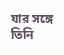যার সঙ্গে তিনি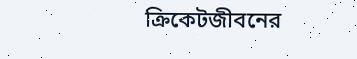ক্রিকেটজীবনের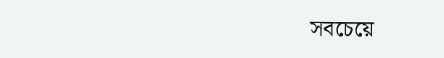সবচেয়ে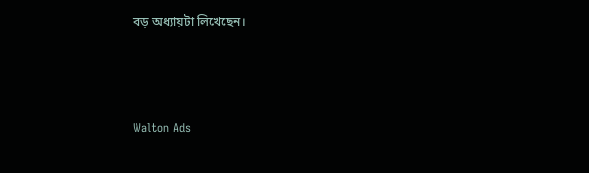বড় অধ্যায়টা লিখেছেন।



Walton Ads